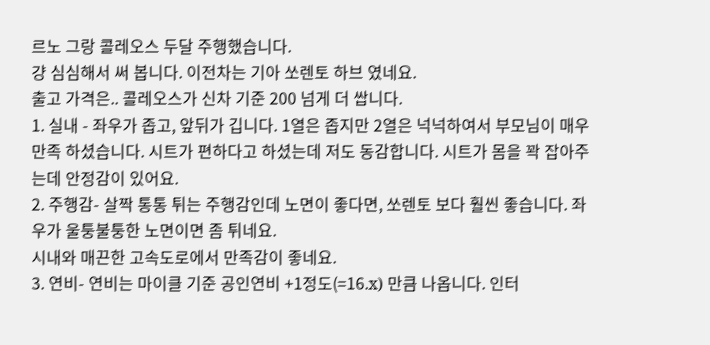르노 그랑 콜레오스 두달 주행했습니다.
걍 심심해서 써 봅니다. 이전차는 기아 쏘렌토 하브 였네요.
출고 가격은.. 콜레오스가 신차 기준 200 넘게 더 쌉니다.
1. 실내 - 좌우가 좁고, 앞뒤가 깁니다. 1열은 좁지만 2열은 넉넉하여서 부모님이 매우 만족 하셨습니다. 시트가 편하다고 하셨는데 저도 동감합니다. 시트가 몸을 꽉 잡아주는데 안정감이 있어요.
2. 주행감- 살짝 통통 튀는 주행감인데 노면이 좋다면, 쏘렌토 보다 훨씬 좋습니다. 좌우가 울퉁불퉁한 노면이면 좀 튀네요.
시내와 매끈한 고속도로에서 만족감이 좋네요.
3. 연비- 연비는 마이클 기준 공인연비 +1정도(=16.x) 만큼 나옵니다. 인터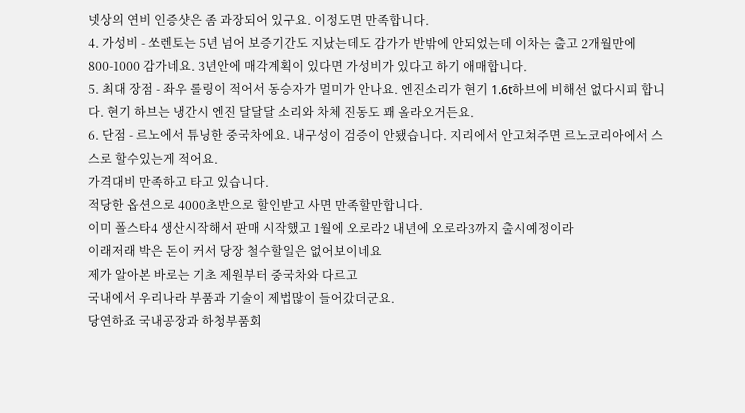넷상의 연비 인증샷은 좀 과장되어 있구요. 이정도면 만족합니다.
4. 가성비 - 쏘렌토는 5년 넘어 보증기간도 지났는데도 감가가 반밖에 안되었는데 이차는 출고 2개월만에 800-1000 감가네요. 3년안에 매각계획이 있다면 가성비가 있다고 하기 애매합니다.
5. 최대 장점 - 좌우 롤링이 적어서 동승자가 멀미가 안나요. 엔진소리가 현기 1.6t하브에 비해선 없다시피 합니다. 현기 하브는 냉간시 엔진 달달달 소리와 차체 진동도 꽤 올라오거든요.
6. 단점 - 르노에서 튜닝한 중국차에요. 내구성이 검증이 안됐습니다. 지리에서 안고쳐주면 르노코리아에서 스스로 할수있는게 적어요.
가격대비 만족하고 타고 있습니다.
적당한 옵션으로 4000초반으로 할인받고 사면 만족할만합니다.
이미 폴스타4 생산시작해서 판매 시작했고 1월에 오로라2 내년에 오로라3까지 출시예정이라
이래저래 박은 돈이 커서 당장 철수할일은 없어보이네요
제가 알아본 바로는 기초 제원부터 중국차와 다르고
국내에서 우리나라 부품과 기술이 제법많이 들어갔더군요.
당연하죠 국내공장과 하청부품회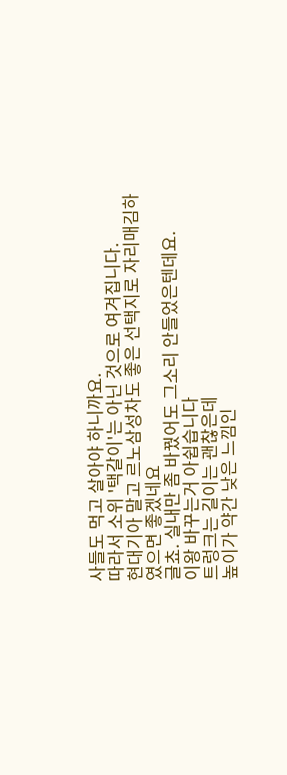사들도 먹고 살아야 하니까요.
따라서 소위 '택갈이'는 아닌 것으로 여겨집니다.
현대기아 말고 르노삼성차도 좋은 선택지로 자리매김하였으면 좋겠네요
글쵸. 실내만 좀 바꿨어도 그소리 안들었은텐데요.
이왕 바꾸는거 아쉽습니다
트렁크는 길이는 괜찮은데
높이가 약간 낮은 느낌인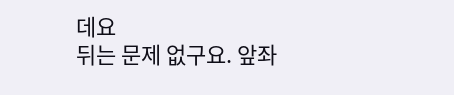데요
뒤는 문제 없구요. 앞좌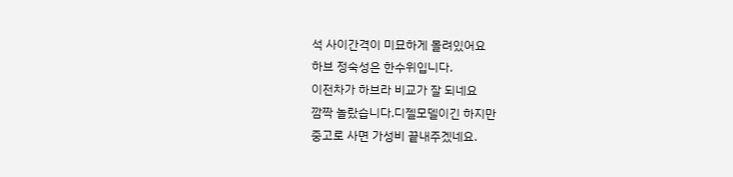석 사이간격이 미묘하게 몰려있어요
하브 정숙성은 한수위입니다.
이전차가 하브라 비교가 잘 되네요
깜짝 놀랐습니다.디젤모델이긴 하지만
중고로 사면 가성비 끝내주겠네요.